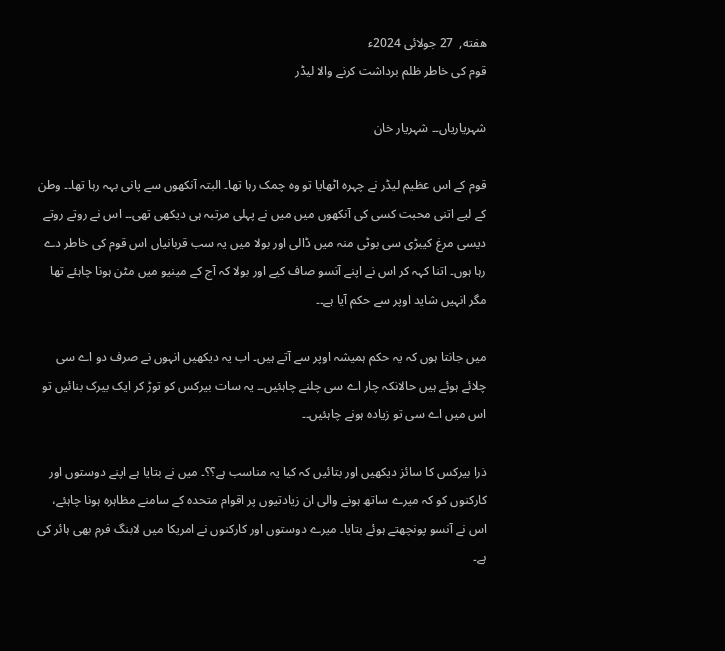هفته,  27 جولائی 2024ء
قوم کی خاطر ظلم برداشت کرنے والا لیڈر

شہریاریاں۔۔ شہریار خان

قوم کے اس عظیم لیڈر نے چہرہ اٹھایا تو وہ چمک رہا تھا۔ البتہ آنکھوں سے پانی بہہ رہا تھا۔۔ وطن کے لیے اتنی محبت کسی کی آنکھوں میں میں نے پہلی مرتبہ ہی دیکھی تھی۔۔ اس نے روتے روتے دیسی مرغ کیبڑی سی بوٹی منہ میں ڈالی اور بولا میں یہ سب قربانیاں اس قوم کی خاطر دے رہا ہوں۔ اتنا کہہ کر اس نے اپنے آنسو صاف کیے اور بولا کہ آج کے مینیو میں مٹن ہونا چاہئے تھا مگر انہیں شاید اوپر سے حکم آیا ہے۔۔

میں جانتا ہوں کہ یہ حکم ہمیشہ اوپر سے آتے ہیں۔ اب یہ دیکھیں انہوں نے صرف دو اے سی چلائے ہوئے ہیں حالانکہ چار اے سی چلنے چاہئیں۔۔ یہ سات بیرکس کو توڑ کر ایک بیرک بنائیں تو اس میں اے سی تو زیادہ ہونے چاہئیں۔۔

ذرا بیرکس کا سائز دیکھیں اور بتائیں کہ کیا یہ مناسب ہے؟؟۔ میں نے بتایا ہے اپنے دوستوں اور کارکنوں کو کہ میرے ساتھ ہونے والی ان زیادتیوں پر اقوام متحدہ کے سامنے مظاہرہ ہونا چاہئے، اس نے آنسو پونچھتے ہوئے بتایا۔ میرے دوستوں اور کارکنوں نے امریکا میں لابنگ فرم بھی ہائر کی ہے۔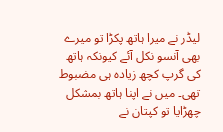لیڈر نے میرا ہاتھ پکڑا تو میرے بھی آنسو نکل آئے کیونکہ ہاتھ کی گرپ کچھ زیادہ ہی مضبوط تھی۔ میں نے اپنا ہاتھ بمشکل چھڑایا تو کپتان نے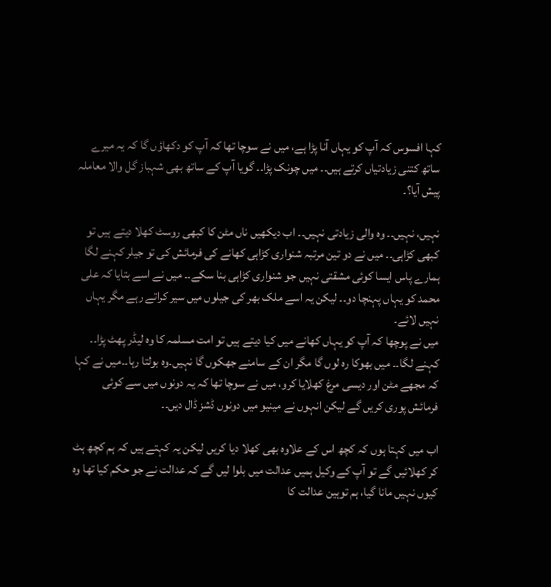کہا افسوس کہ آپ کو یہاں آنا پڑا ہے، میں نے سوچا تھا کہ آپ کو دکھاؤں گا کہ یہ میرے ساتھ کتنی زیادتیاں کرتے ہیں۔۔ میں چونک پڑا۔۔ گویا آپ کے ساتھ بھی شہباز گل والا معاملہ پیش آیا؟۔

نہیں، نہیں۔۔ وہ والی زیادتی نہیں۔۔ اب دیکھیں ناں مٹن کا کبھی روسٹ کھلا دیتے ہیں تو کبھی کڑاہی۔۔ میں نے دو تین مرتبہ شنواری کڑاہی کھانے کی فرمائش کی تو جیلر کہنے لگا ہمارے پاس ایسا کوئی مشقتی نہیں جو شنواری کڑاہی بنا سکے۔۔ میں نے اسے بتایا کہ علی محمد کو یہاں پہنچا دو۔۔ لیکن یہ اسے ملک بھر کی جیلوں میں سیر کراتے رہے مگر یہاں نہیں لائے۔
میں نے پوچھا کہ آپ کو یہاں کھانے میں کیا دیتے ہیں تو امت مسلمہ کا وہ لیڈر پھٹ پڑا۔۔ کہنے لگا۔۔ میں بھوکا رہ لوں گا مگر ان کے سامنے جھکوں گا نہیں۔وہ بولتا رہا۔۔میں نے کہا کہ مجھے مٹن اور دیسی مرغ کھلایا کرو، میں نے سوچا تھا کہ یہ دونوں میں سے کوئی فرمائش پوری کریں گے لیکن انہوں نے مینیو میں دونوں ڈشز ڈال دیں۔۔

اب میں کہتا ہوں کہ کچھ اس کے علاوہ بھی کھلا دیا کریں لیکن یہ کہتے ہیں کہ ہم کچھ ہٹ کر کھلائیں گے تو آپ کے وکیل ہمیں عدالت میں بلوا لیں گے کہ عدالت نے جو حکم کیا تھا وہ کیوں نہیں مانا گیا، ہم توہین عدالت کا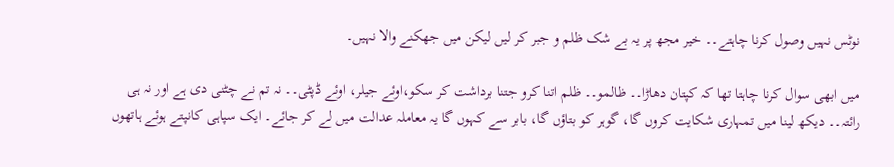نوٹس نہیں وصول کرنا چاہتے۔۔ خیر مجھ پر یہ بے شک ظلم و جبر کر لیں لیکن میں جھکنے والا نہیں۔

میں ابھی سوال کرنا چاہتا تھا کہ کپتان دھاڑا۔۔ ظالمو۔۔ ظلم اتنا کرو جتنا برداشت کر سکو،اوئے جیلر، اوئے ڈپٹی۔۔ نہ تم نے چٹنی دی ہے اور نہ ہی رائتہ۔۔ دیکھ لینا میں تمہاری شکایت کروں گا، گوہر کو بتاؤں گا، بابر سے کہوں گا یہ معاملہ عدالت میں لے کر جائے۔ ایک سپاہی کانپتے ہوئے ہاتھوں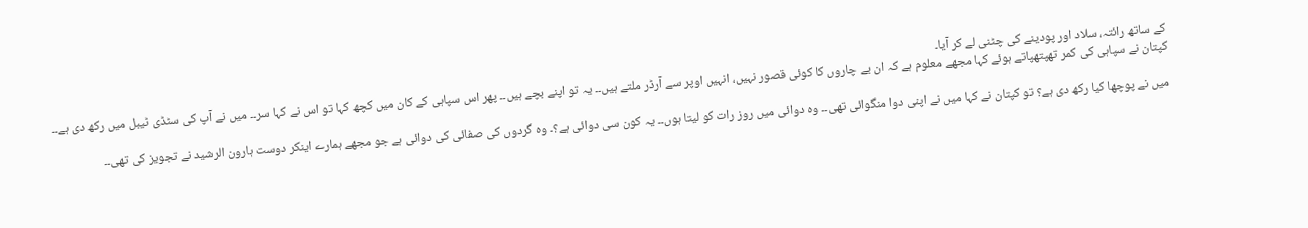کے ساتھ رائتہ، سلاد اور پودینے کی چٹنی لے کر آیا۔
کپتان نے سپاہی کی کمر تھپتھپاتے ہوئے کہا مجھے معلوم ہے کہ ان بے چاروں کا کوئی قصور نہیں، انہیں اوپر سے آرڈر ملتے ہیں۔۔ یہ تو اپنے بچے ہیں۔۔ پھر اس سپاہی کے کان میں کچھ کہا تو اس نے کہا سر۔۔ میں نے آپ کی سٹڈی ٹیبل میں رکھ دی ہے۔۔

میں نے پوچھا کیا رکھ دی ہے؟ تو کپتان نے کہا میں نے اپنی دوا منگوائی تھی۔۔ وہ دوائی میں روز رات کو لیتا ہوں۔۔ یہ کون سی دوائی ہے؟۔ وہ گردوں کی صفائی کی دوائی ہے جو مجھے ہمارے اینکر دوست ہارون الرشید نے تجویز کی تھی۔۔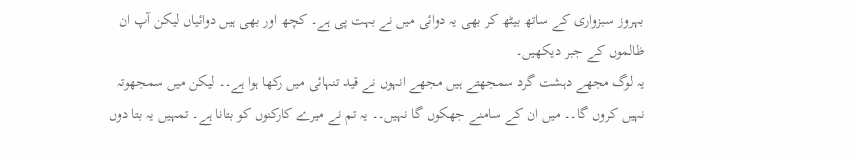بہروز سبزواری کے ساتھ بیٹھ کر بھی یہ دوائی میں نے بہت پی ہے۔ کچھ اور بھی ہیں دوائیاں لیکن آپ ان ظالموں کے جبر دیکھیں۔
یہ لوگ مجھے دہشت گرد سمجھتے ہیں مجھے انہوں نے قید تنہائی میں رکھا ہوا ہے۔۔ لیکن میں سمجھوتہ نہیں کروں گا۔۔ میں ان کے سامنے جھکوں گا نہیں۔۔ یہ تم نے میرے کارکنوں کو بتانا ہے۔ تمہیں یہ بتا دوں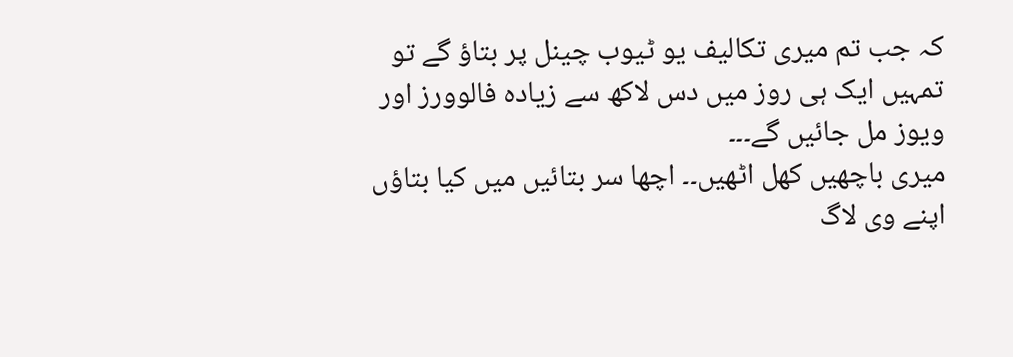کہ جب تم میری تکالیف یو ٹیوب چینل پر بتاؤ گے تو تمہیں ایک ہی روز میں دس لاکھ سے زیادہ فالوورز اور ویوز مل جائیں گے۔۔۔
میری باچھیں کھل اٹھیں۔۔ اچھا سر بتائیں میں کیا بتاؤں اپنے وی لاگ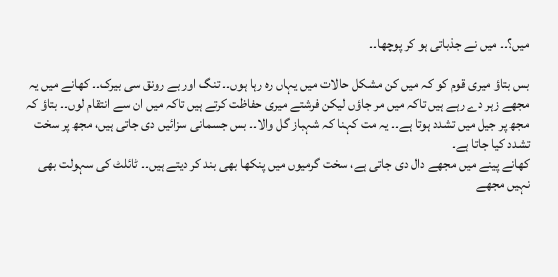میں؟۔۔ میں نے جذباتی ہو کر پوچھا۔۔

بس بتاؤ میری قوم کو کہ میں کن مشکل حالات میں یہاں رہ رہا ہوں۔۔ تنگ اور بے رونق سی بیرک۔۔ کھانے میں یہ مجھے زہر دے رہے ہیں تاکہ میں مر جاؤں لیکن فرشتے میری حفاظت کرتے ہیں تاکہ میں ان سے انتقام لوں۔۔ بتاؤ کہ مجھ پر جیل میں تشدد ہوتا ہے۔۔ یہ مت کہنا کہ شہباز گل والا۔۔ بس جسمانی سزائیں دی جاتی ہیں، مجھ پر سخت تشدد کیا جاتا ہے۔
کھانے پینے میں مجھے دال دی جاتی ہے، سخت گرمیوں میں پنکھا بھی بند کر دیتے ہیں۔۔ ٹائلٹ کی سہولت بھی نہیں مجھے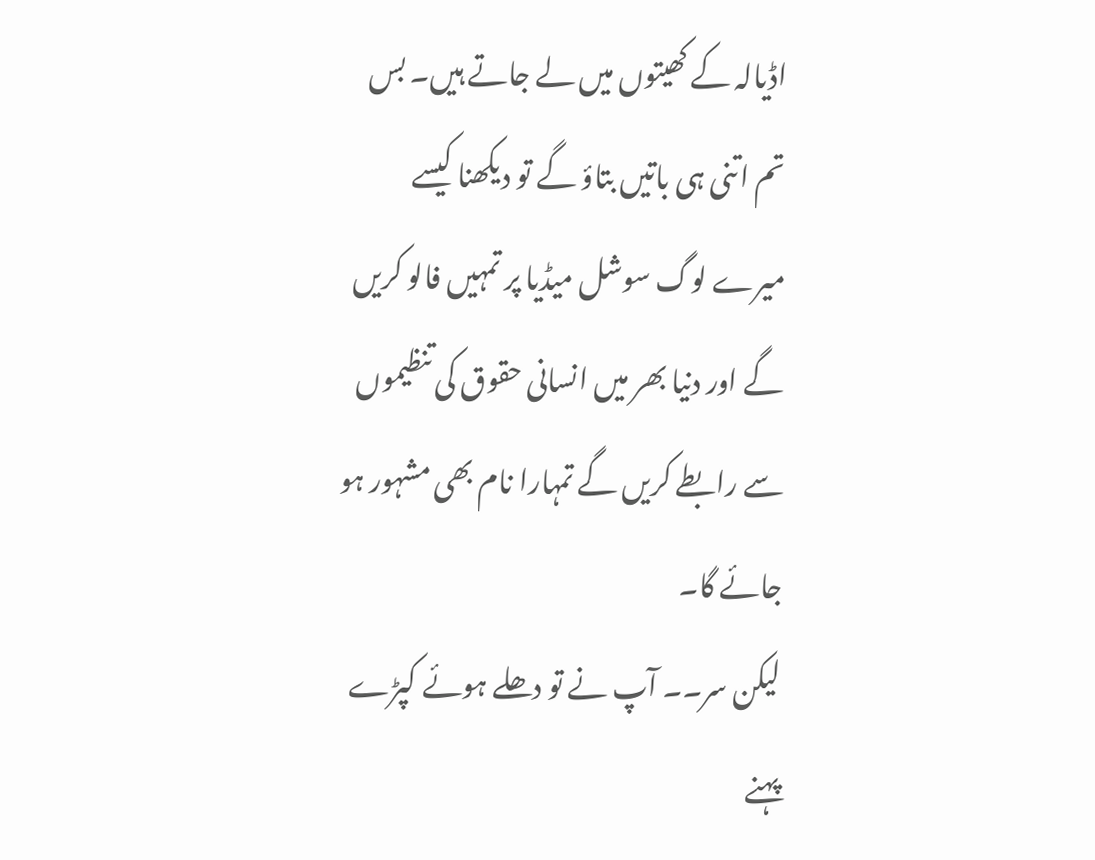اڈیالہ کے کھیتوں میں لے جاتے ہیں۔ بس تم اتنی ہی باتیں بتاؤ گے تو دیکھنا کیسے میرے لوگ سوشل میڈیا پر تمہیں فالو کریں گے اور دنیا بھر میں انسانی حقوق کی تنظیموں سے رابطے کریں گے تمہارا نام بھی مشہور ہو جائے گا۔
لیکن سر۔۔ آپ نے تو دھلے ہوئے کپڑے پہنے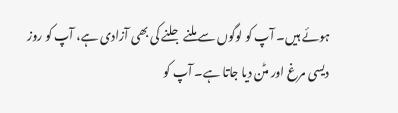ہوئے ہیں۔ آپ کو لوگوں سے ملنے جلنے کی بھی آزادی ہے، آپ کو روز دیسی مرغ اور مٹن دیا جاتا ہے۔ آپ کو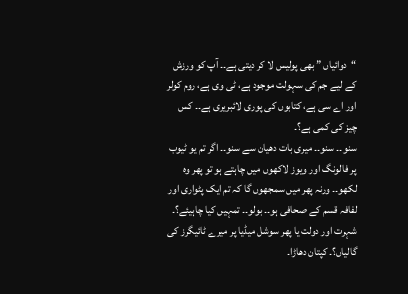“دوائیاں ” بھی پولیس لا کر دیتی ہے۔۔ آپ کو ورزش کے لیے جم کی سہولت موجود ہے، ٹی وی ہے، روم کولر اور اے سی ہے، کتابوں کی پوری لائبریری ہے۔۔ کس چیز کی کمی ہے؟۔
سنو۔۔ سنو۔۔ میری بات دھیان سے سنو۔۔ اگر تم یو ٹیوب پر فالونگ اور ویوز لاکھوں میں چاہتے ہو تو پھر وہ لکھو۔۔ ورنہ پھر میں سمجھوں گا کہ تم ایک پٹواری اور لفافہ قسم کے صحافی ہو۔۔ بولو۔۔ تمہیں کیا چاہیئے؟۔ شہرت اور دولت یا پھر سوشل میڈیا پر میرے ٹائیگرز کی گالیاں؟۔ کپتان دھاڑا۔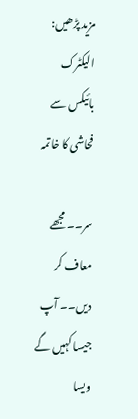مزید پڑھیں: الیکٹرک بائیکس سے فحاشی کا خاتمہ

سر۔۔ مجھے معاف کر دیں۔۔ آپ جیسا کہیں گے ویسا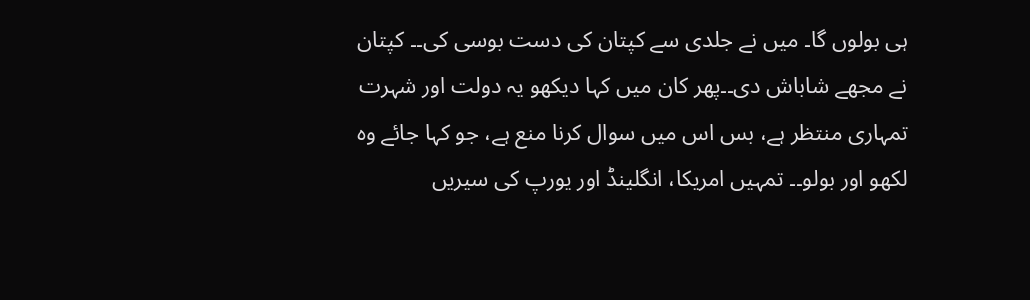ہی بولوں گا۔ میں نے جلدی سے کپتان کی دست بوسی کی۔۔ کپتان نے مجھے شاباش دی۔۔پھر کان میں کہا دیکھو یہ دولت اور شہرت تمہاری منتظر ہے، بس اس میں سوال کرنا منع ہے، جو کہا جائے وہ لکھو اور بولو۔۔ تمہیں امریکا، انگلینڈ اور یورپ کی سیریں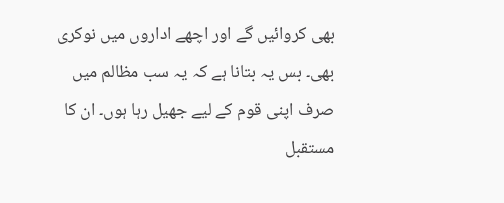بھی کروائیں گے اور اچھے اداروں میں نوکری بھی۔ بس یہ بتانا ہے کہ یہ سب مظالم میں صرف اپنی قوم کے لیے جھیل رہا ہوں۔ ان کا مستقبل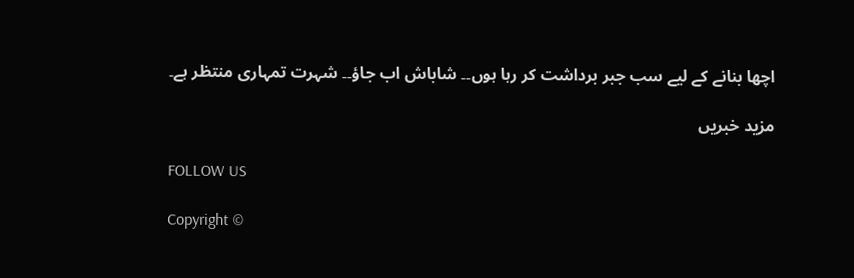اچھا بنانے کے لیے سب جبر برداشت کر رہا ہوں۔۔ شاباش اب جاؤ۔۔ شہرت تمہاری منتظر ہے۔

مزید خبریں

FOLLOW US

Copyright ©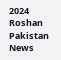2024 Roshan Pakistan News